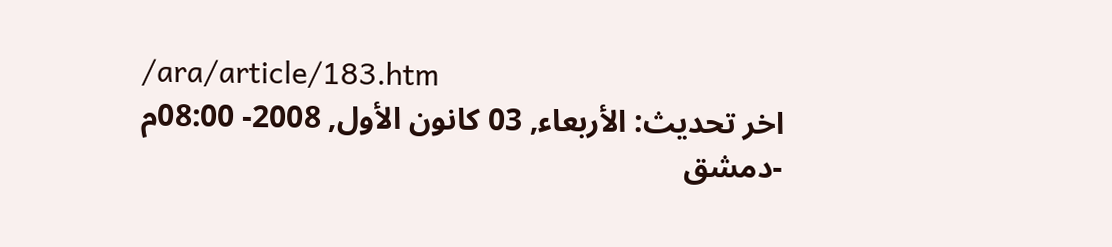/ara/article/183.htm
اخر تحديث: الأربعاء, 03 كانون الأول, 2008- 08:00م -دمشق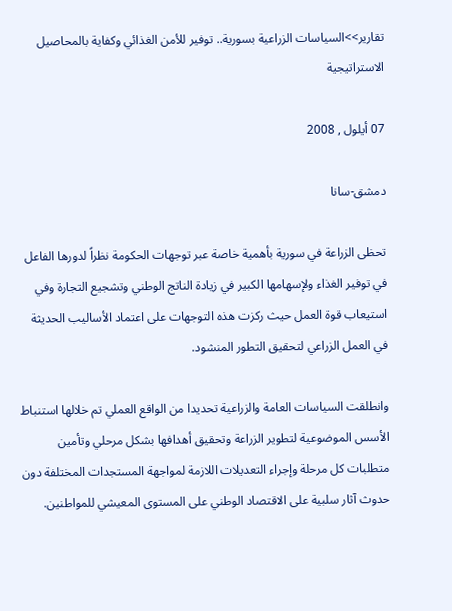تقارير>>السياسات الزراعية بسورية.. توفير للأمن الغذائي وكفاية بالمحاصيل الاستراتيجية

07 أيلول , 2008

دمشق-سانا

تحظى الزراعة في سورية بأهمية خاصة عبر توجهات الحكومة نظراً لدورها الفاعل في توفير الغذاء ولإسهامها الكبير في زيادة الناتج الوطني وتشجيع التجارة وفي استيعاب قوة العمل حيث ركزت هذه التوجهات على اعتماد الأساليب الحديثة في العمل الزراعي لتحقيق التطور المنشود.

وانطلقت السياسات العامة والزراعية تحديدا من الواقع العملي تم خلالها استنباط الأسس الموضوعية لتطوير الزراعة وتحقيق أهدافها بشكل مرحلي وتأمين متطلبات كل مرحلة وإجراء التعديلات اللازمة لمواجهة المستجدات المختلفة دون حدوث آثار سلبية على الاقتصاد الوطني على المستوى المعيشي للمواطنين.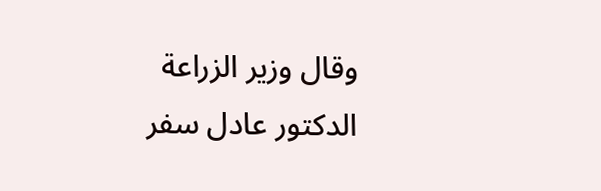وقال وزير الزراعة الدكتور عادل سفر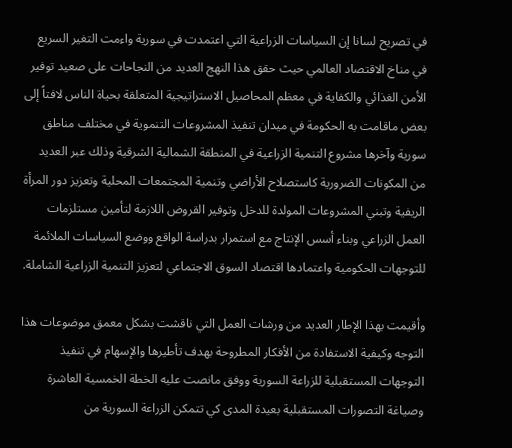في تصريح لسانا إن السياسات الزراعية التي اعتمدت في سورية واءمت التغير السريع في مناخ الاقتصاد العالمي حيث حقق هذا النهج العديد من النجاحات على صعيد توفير الأمن الغذائي والكفاية في معظم المحاصيل الاستراتيجية المتعلقة بحياة الناس لافتاً إلى بعض ماقامت به الحكومة في ميدان تنفيذ المشروعات التنموية في مختلف مناطق سورية وآخرها مشروع التنمية الزراعية في المنطقة الشمالية الشرقية وذلك عبر العديد من المكونات الضرورية كاستصلاح الأراضي وتنمية المجتمعات المحلية وتعزيز دور المرأة الريفية وتبني المشروعات المولدة للدخل وتوفير القروض اللازمة لتأمين مستلزمات العمل الزراعي وبناء أسس الإنتاج مع استمرار بدراسة الواقع ووضع السياسات الملائمة للتوجهات الحكومية واعتمادها اقتصاد السوق الاجتماعي لتعزيز التنمية الزراعية الشاملة.

وأقيمت بهذا الإطار العديد من ورشات العمل التي ناقشت بشكل معمق موضوعات هذا التوجه وكيفية الاستفادة من الأفكار المطروحة بهدف تأطيرها والإسهام في تنفيذ التوجهات المستقبلية للزراعة السورية ووفق مانصت عليه الخطة الخمسية العاشرة وصياغة التصورات المستقبلية بعيدة المدى كي تتمكن الزراعة السورية من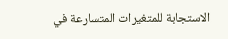الاستجابة للمتغيرات المتسارعة في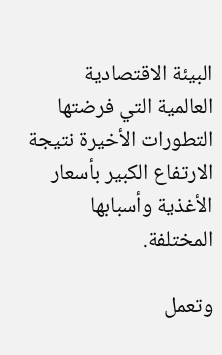البيئة الاقتصادية العالمية التي فرضتها التطورات الأخيرة نتيجة الارتفاع الكبير بأسعار الأغذية وأسبابها المختلفة.

وتعمل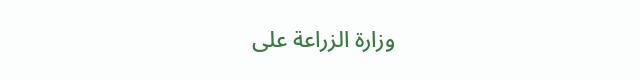وزارة الزراعة على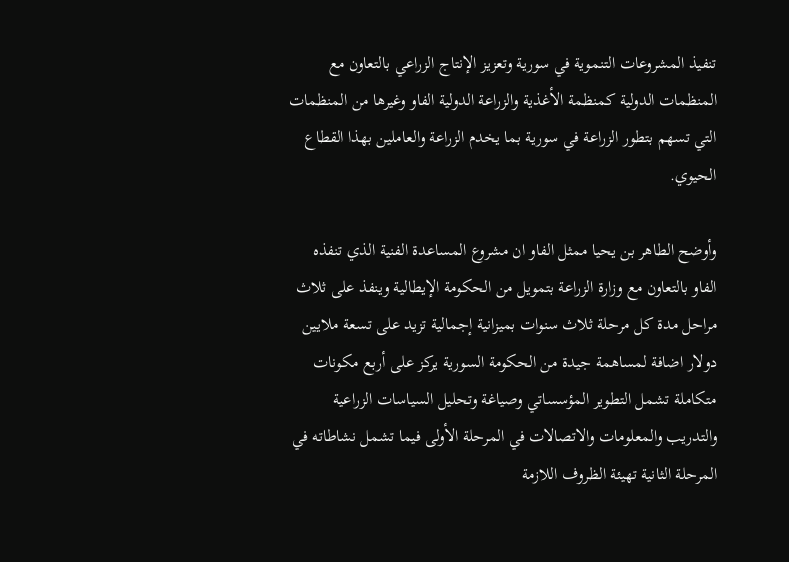تنفيذ المشروعات التنموية في سورية وتعزيز الإنتاج الزراعي بالتعاون مع المنظمات الدولية كمنظمة الأغذية والزراعة الدولية الفاو وغيرها من المنظمات التي تسهم بتطور الزراعة في سورية بما يخدم الزراعة والعاملين بهذا القطاع الحيوي.

وأوضح الطاهر بن يحيا ممثل الفاو ان مشروع المساعدة الفنية الذي تنفذه الفاو بالتعاون مع وزارة الزراعة بتمويل من الحكومة الإيطالية وينفذ على ثلاث مراحل مدة كل مرحلة ثلاث سنوات بميزانية إجمالية تزيد على تسعة ملايين دولار اضافة لمساهمة جيدة من الحكومة السورية يركز على أربع مكونات متكاملة تشمل التطوير المؤسساتي وصياغة وتحليل السياسات الزراعية والتدريب والمعلومات والاتصالات في المرحلة الأولى فيما تشمل نشاطاته في المرحلة الثانية تهيئة الظروف اللازمة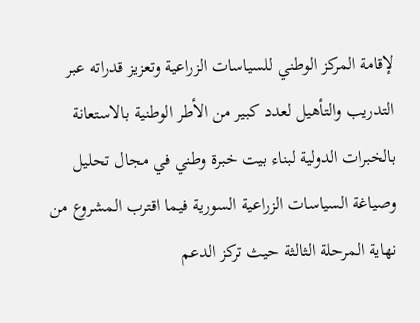لإقامة المركز الوطني للسياسات الزراعية وتعزيز قدراته عبر التدريب والتأهيل لعدد كبير من الأطر الوطنية بالاستعانة بالخبرات الدولية لبناء بيت خبرة وطني في مجال تحليل وصياغة السياسات الزراعية السورية فيما اقترب المشروع من نهاية المرحلة الثالثة حيث تركز الدعم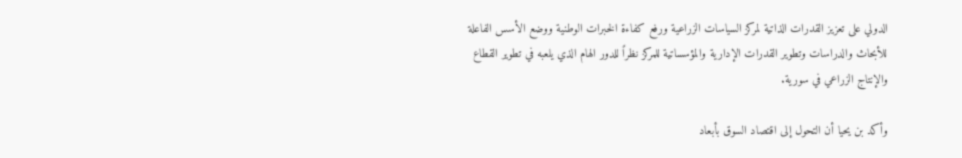الدولي على تعزيز القدرات الذاتية لمركز السياسات الزراعية ورفع كفاءة الخبرات الوطنية ووضع الأسس الفاعلة للأبحاث والدراسات وتطوير القدرات الإدارية والمؤسساتية للمركز نظراً للدور الهام الذي يلعبه في تطوير القطاع والإنتاج الزراعي في سورية.

وأكد بن يحيا أن التحول إلى اقتصاد السوق بأبعاد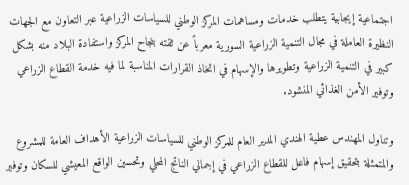اجتماعية إيجابية يتطلب خدمات ومساهمات المركز الوطني للسياسات الزراعية عبر التعاون مع الجهات النظيرة العاملة في مجال التنمية الزراعية السورية معرباً عن ثقته بنجاح المركز واستفادة البلاد منه بشكل كبير في التنمية الزراعية وتطويرها والإسهام في اتخاذ القرارات المناسبة لما فيه خدمة القطاع الزراعي وتوفير الأمن الغذائي المنشود.

وتناول المهندس عطية الهندي المدير العام للمركز الوطني للسياسات الزراعية الأهداف العامة للمشروع والمتمثلة بتحقيق إسهام فاعل للقطاع الزراعي في إجمالي الناتج المحلي وتحسين الواقع المعيشي للسكان وتوفير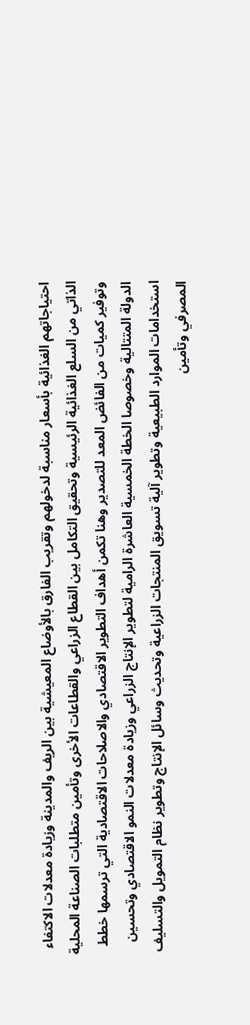احتياجاتهم الغذائية بأسعار مناسبة لدخولهم وتقريب الفارق بالأوضاع المعيشية بين الريف والمدينة وزيادة معدلات الاكتفاء الذاتي من السلع الغذائية الرئيسية وتحقيق التكامل بين القطاع الزراعي والقطاعات الأخرى وتأمين متطلبات الصناعة المحلية وتوفير كميات من الفائض المعد للتصدير وهنا تكمن أهداف التطوير الاقتصادي والاصلاحات الاقتصادية التي ترسمها خطط الدولة المتتالية وخصوصا الخطة الخمسية العاشرة الرامية لتطوير الإنتاج الزراعي وزيادة معدلات النمو الاقتصادي وتحسين استخدامات الموارد الطبيعية وتطوير آلية تسويق المنتجات الزراعية وتحديث وسائل الإنتاج وتطوير نظام التمويل والتسليف المصرفي وتأمين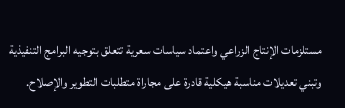مستلزمات الإنتاج الزراعي واعتماد سياسات سعرية تتعلق بتوجيه البرامج التنفيذية وتبني تعديلات مناسبة هيكلية قادرة على مجاراة متطلبات التطوير والإصلاح.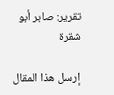تقرير: صابر أبو شقرة

 إرسل هذا المقال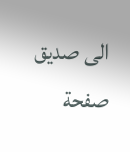الى صديق
صفحة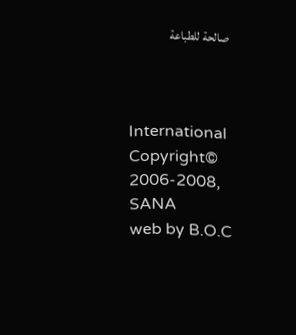صالحة للطباعة



International Copyright© 2006-2008, SANA
web by B.O.C